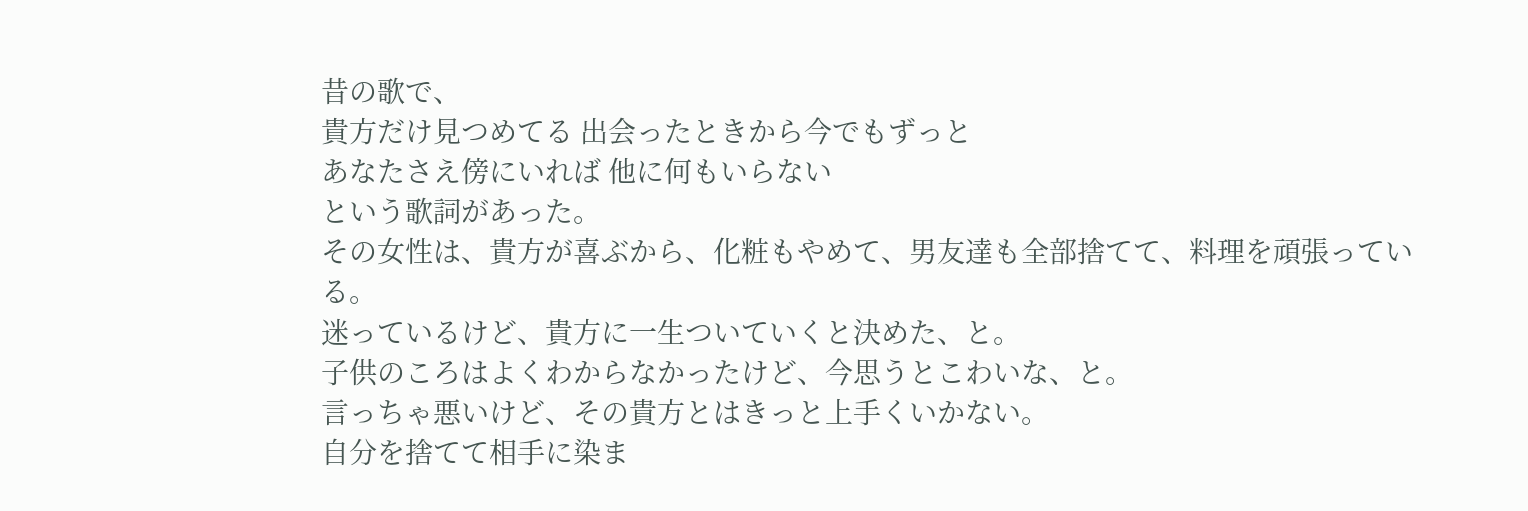昔の歌で、
貴方だけ見つめてる 出会ったときから今でもずっと
あなたさえ傍にいれば 他に何もいらない
という歌詞があった。
その女性は、貴方が喜ぶから、化粧もやめて、男友達も全部捨てて、料理を頑張っている。
迷っているけど、貴方に一生ついていくと決めた、と。
子供のころはよくわからなかったけど、今思うとこわいな、と。
言っちゃ悪いけど、その貴方とはきっと上手くいかない。
自分を捨てて相手に染ま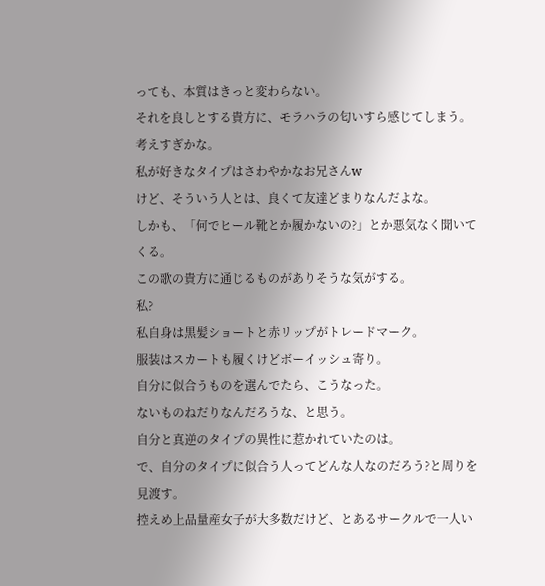っても、本質はきっと変わらない。
それを良しとする貴方に、モラハラの匂いすら感じてしまう。
考えすぎかな。
私が好きなタイプはさわやかなお兄さんw
けど、そういう人とは、良くて友達どまりなんだよな。
しかも、「何でヒール靴とか履かないの?」とか悪気なく聞いてくる。
この歌の貴方に通じるものがありそうな気がする。
私?
私自身は黒髪ショートと赤リップがトレードマーク。
服装はスカートも履くけどボーイッシュ寄り。
自分に似合うものを選んでたら、こうなった。
ないものねだりなんだろうな、と思う。
自分と真逆のタイプの異性に惹かれていたのは。
で、自分のタイプに似合う人ってどんな人なのだろう?と周りを見渡す。
控えめ上品量産女子が大多数だけど、とあるサークルで一人い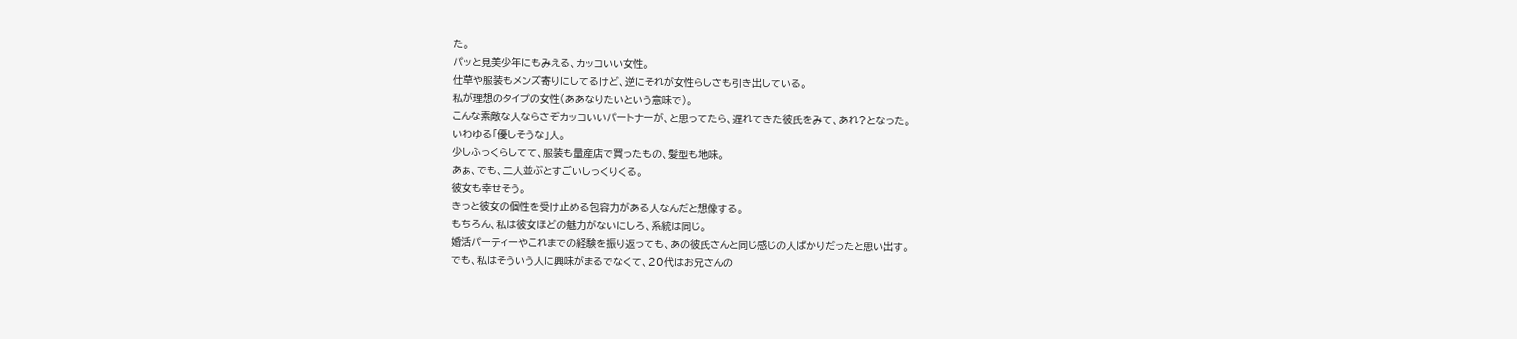た。
パッと見美少年にもみえる、カッコいい女性。
仕草や服装もメンズ寄りにしてるけど、逆にそれが女性らしさも引き出している。
私が理想のタイプの女性(ああなりたいという意味で)。
こんな素敵な人ならさぞカッコいいパートナーが、と思ってたら、遅れてきた彼氏をみて、あれ?となった。
いわゆる「優しそうな」人。
少しふっくらしてて、服装も量産店で買ったもの、髪型も地味。
あぁ、でも、二人並ぶとすごいしっくりくる。
彼女も幸せそう。
きっと彼女の個性を受け止める包容力がある人なんだと想像する。
もちろん、私は彼女ほどの魅力がないにしろ、系統は同じ。
婚活パーティーやこれまでの経験を振り返っても、あの彼氏さんと同じ感じの人ばかりだったと思い出す。
でも、私はそういう人に興味がまるでなくて、20代はお兄さんの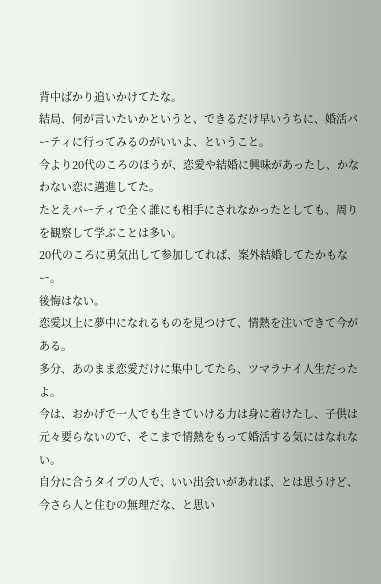背中ばかり追いかけてたな。
結局、何が言いたいかというと、できるだけ早いうちに、婚活パーティに行ってみるのがいいよ、ということ。
今より20代のころのほうが、恋愛や結婚に興味があったし、かなわない恋に邁進してた。
たとえパーティで全く誰にも相手にされなかったとしても、周りを観察して学ぶことは多い。
20代のころに勇気出して参加してれば、案外結婚してたかもなー。
後悔はない。
恋愛以上に夢中になれるものを見つけて、情熱を注いできて今がある。
多分、あのまま恋愛だけに集中してたら、ツマラナイ人生だったよ。
今は、おかげで一人でも生きていける力は身に着けたし、子供は元々要らないので、そこまで情熱をもって婚活する気にはなれない。
自分に合うタイプの人で、いい出会いがあれば、とは思うけど、今さら人と住むの無理だな、と思い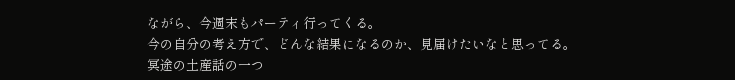ながら、今週末もパーティ行ってくる。
今の自分の考え方で、どんな結果になるのか、見届けたいなと思ってる。
冥途の土産話の一つ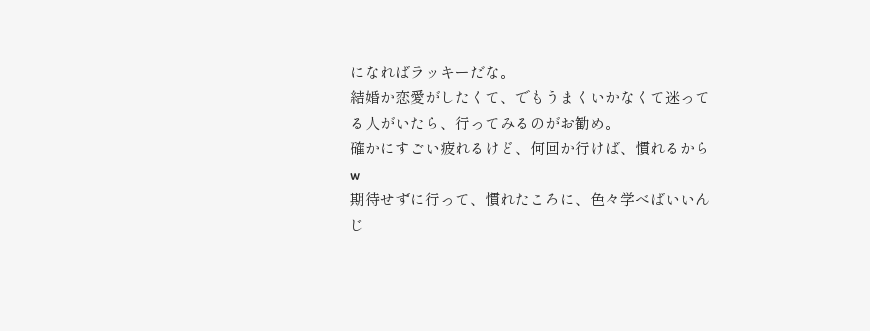になればラッキーだな。
結婚か恋愛がしたくて、でもうまくいかなくて迷ってる人がいたら、行ってみるのがお勧め。
確かにすごい疲れるけど、何回か行けば、慣れるからw
期待せずに行って、慣れたころに、色々学べばいいんじ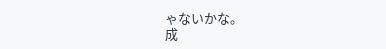ゃないかな。
成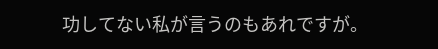功してない私が言うのもあれですが。